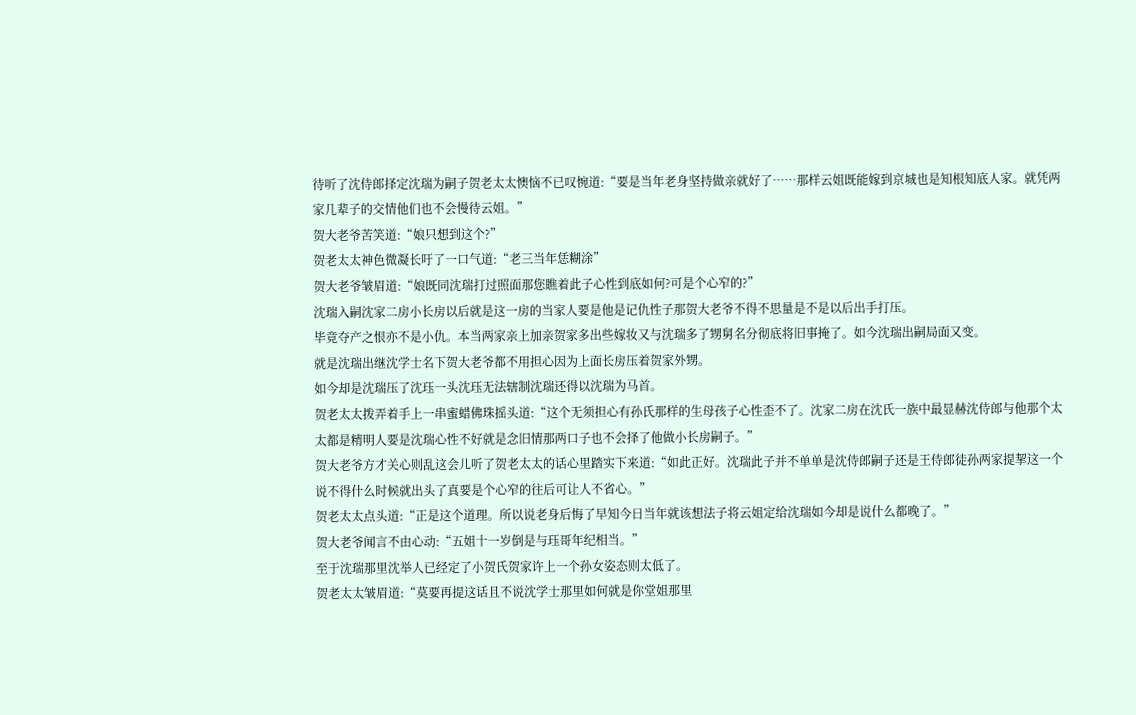待听了沈侍郎择定沈瑞为嗣子贺老太太懊恼不已叹惋道:“要是当年老身坚持做亲就好了……那样云姐既能嫁到京城也是知根知底人家。就凭两家几辈子的交情他们也不会慢待云姐。”
贺大老爷苦笑道:“娘只想到这个?”
贺老太太神色微凝长吁了一口气道:“老三当年恁糊涂”
贺大老爷皱眉道:“娘既同沈瑞打过照面那您瞧着此子心性到底如何?可是个心窄的?”
沈瑞入嗣沈家二房小长房以后就是这一房的当家人要是他是记仇性子那贺大老爷不得不思量是不是以后出手打压。
毕竟夺产之恨亦不是小仇。本当两家亲上加亲贺家多出些嫁妆又与沈瑞多了甥舅名分彻底将旧事掩了。如今沈瑞出嗣局面又变。
就是沈瑞出继沈学士名下贺大老爷都不用担心因为上面长房压着贺家外甥。
如今却是沈瑞压了沈珏一头沈珏无法辖制沈瑞还得以沈瑞为马首。
贺老太太拨弄着手上一串蜜蜡佛珠摇头道:“这个无须担心有孙氏那样的生母孩子心性歪不了。沈家二房在沈氏一族中最显赫沈侍郎与他那个太太都是精明人要是沈瑞心性不好就是念旧情那两口子也不会择了他做小长房嗣子。”
贺大老爷方才关心则乱这会儿听了贺老太太的话心里踏实下来道:“如此正好。沈瑞此子并不单单是沈侍郎嗣子还是王侍郎徒孙两家提挈这一个说不得什么时候就出头了真要是个心窄的往后可让人不省心。”
贺老太太点头道:“正是这个道理。所以说老身后悔了早知今日当年就该想法子将云姐定给沈瑞如今却是说什么都晚了。”
贺大老爷闻言不由心动:“五姐十一岁倒是与珏哥年纪相当。”
至于沈瑞那里沈举人已经定了小贺氏贺家许上一个孙女姿态则太低了。
贺老太太皱眉道:“莫要再提这话且不说沈学士那里如何就是你堂姐那里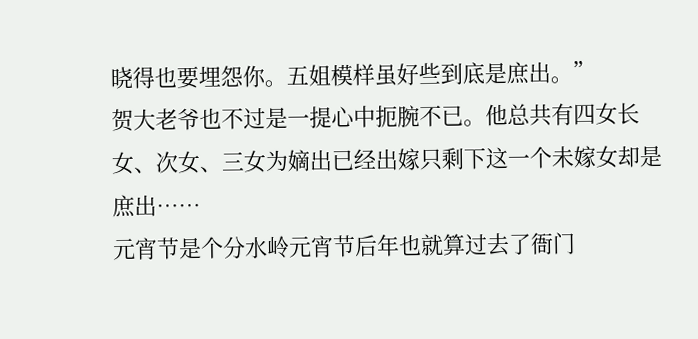晓得也要埋怨你。五姐模样虽好些到底是庶出。”
贺大老爷也不过是一提心中扼腕不已。他总共有四女长女、次女、三女为嫡出已经出嫁只剩下这一个未嫁女却是庶出……
元宵节是个分水岭元宵节后年也就算过去了衙门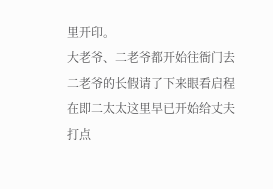里开印。
大老爷、二老爷都开始往衙门去二老爷的长假请了下来眼看启程在即二太太这里早已开始给丈夫打点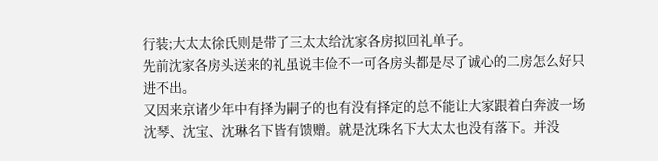行装;大太太徐氏则是带了三太太给沈家各房拟回礼单子。
先前沈家各房头送来的礼虽说丰俭不一可各房头都是尽了诚心的二房怎么好只进不出。
又因来京诸少年中有择为嗣子的也有没有择定的总不能让大家跟着白奔波一场沈琴、沈宝、沈琳名下皆有馈赠。就是沈珠名下大太太也没有落下。并没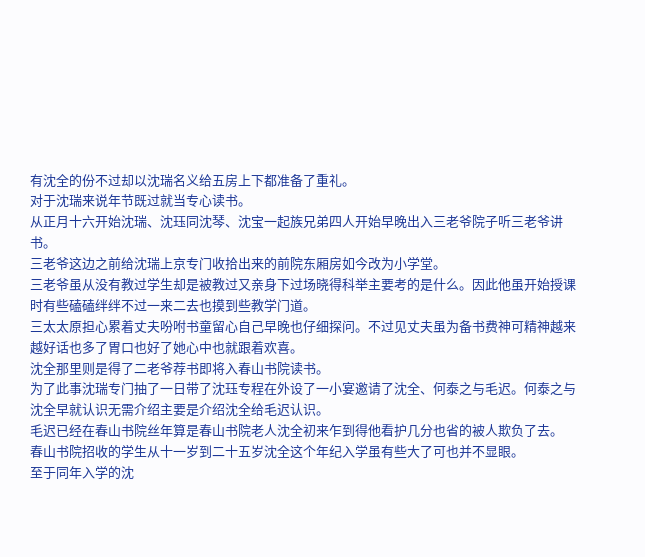有沈全的份不过却以沈瑞名义给五房上下都准备了重礼。
对于沈瑞来说年节既过就当专心读书。
从正月十六开始沈瑞、沈珏同沈琴、沈宝一起族兄弟四人开始早晚出入三老爷院子听三老爷讲书。
三老爷这边之前给沈瑞上京专门收拾出来的前院东厢房如今改为小学堂。
三老爷虽从没有教过学生却是被教过又亲身下过场晓得科举主要考的是什么。因此他虽开始授课时有些磕磕绊绊不过一来二去也摸到些教学门道。
三太太原担心累着丈夫吩咐书童留心自己早晚也仔细探问。不过见丈夫虽为备书费神可精神越来越好话也多了胃口也好了她心中也就跟着欢喜。
沈全那里则是得了二老爷荐书即将入春山书院读书。
为了此事沈瑞专门抽了一日带了沈珏专程在外设了一小宴邀请了沈全、何泰之与毛迟。何泰之与沈全早就认识无需介绍主要是介绍沈全给毛迟认识。
毛迟已经在春山书院丝年算是春山书院老人沈全初来乍到得他看护几分也省的被人欺负了去。
春山书院招收的学生从十一岁到二十五岁沈全这个年纪入学虽有些大了可也并不显眼。
至于同年入学的沈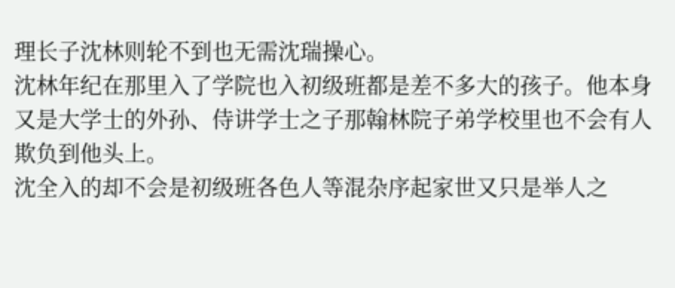理长子沈林则轮不到也无需沈瑞操心。
沈林年纪在那里入了学院也入初级班都是差不多大的孩子。他本身又是大学士的外孙、侍讲学士之子那翰林院子弟学校里也不会有人欺负到他头上。
沈全入的却不会是初级班各色人等混杂序起家世又只是举人之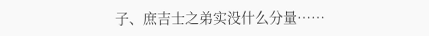子、庶吉士之弟实没什么分量……